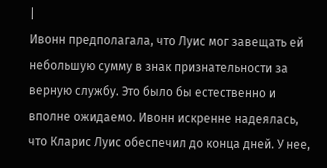|
Ивонн предполагала, что Луис мог завещать ей небольшую сумму в знак признательности за верную службу. Это было бы естественно и вполне ожидаемо. Ивонн искренне надеялась, что Кларис Луис обеспечил до конца дней. У нее,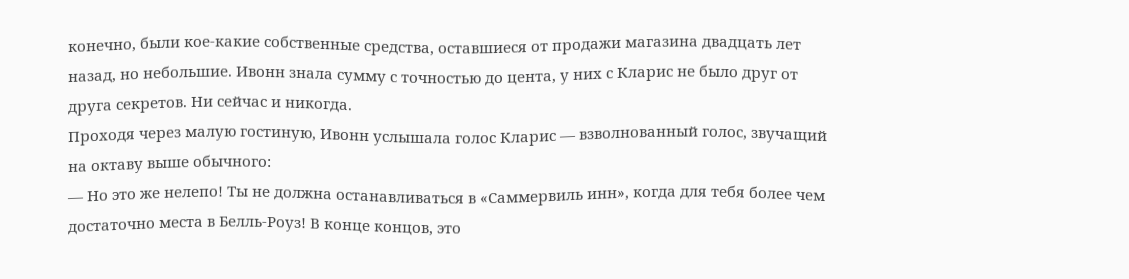конечно, были кое-какие собственные средства, оставшиеся от продажи магазина двадцать лет назад, но небольшие. Ивонн знала сумму с точностью до цента, у них с Кларис не было друг от друга секретов. Ни сейчас и никогда.
Проходя через малую гостиную, Ивонн услышала голос Кларис — взволнованный голос, звучащий на октаву выше обычного:
— Но это же нелепо! Ты не должна останавливаться в «Саммервиль инн», когда для тебя более чем достаточно места в Белль-Роуз! В конце концов, это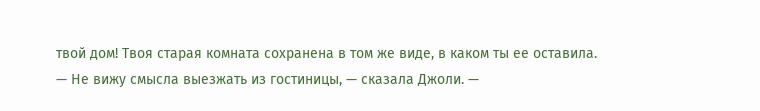твой дом! Твоя старая комната сохранена в том же виде, в каком ты ее оставила.
— Не вижу смысла выезжать из гостиницы, — сказала Джоли. —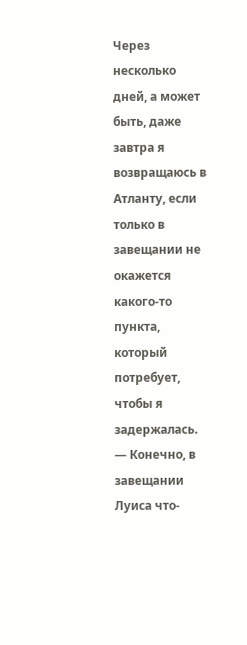Через несколько дней, а может быть, даже завтра я возвращаюсь в Атланту, если только в завещании не окажется какого-то пункта, который потребует, чтобы я задержалась.
— Конечно, в завещании Луиса что-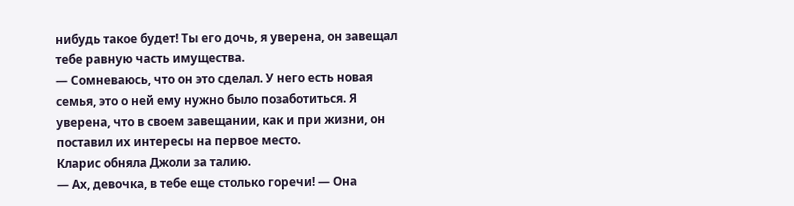нибудь такое будет! Ты его дочь, я уверена, он завещал тебе равную часть имущества.
— Сомневаюсь, что он это сделал. У него есть новая семья, это о ней ему нужно было позаботиться. Я уверена, что в своем завещании, как и при жизни, он поставил их интересы на первое место.
Кларис обняла Джоли за талию.
— Ах, девочка, в тебе еще столько горечи! — Она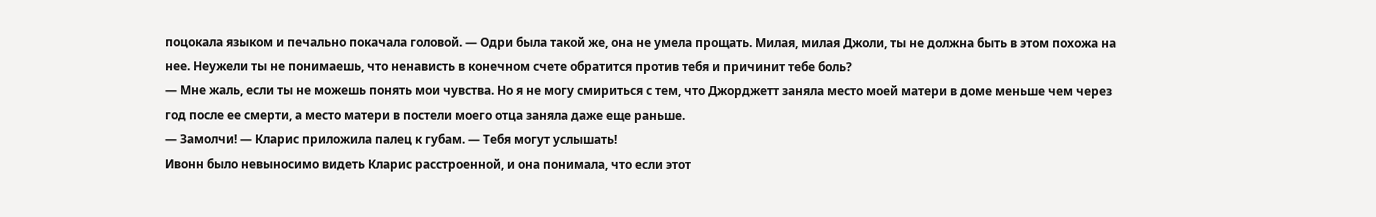поцокала языком и печально покачала головой. — Одри была такой же, она не умела прощать. Милая, милая Джоли, ты не должна быть в этом похожа на нее. Неужели ты не понимаешь, что ненависть в конечном счете обратится против тебя и причинит тебе боль?
— Мне жаль, если ты не можешь понять мои чувства. Но я не могу смириться с тем, что Джорджетт заняла место моей матери в доме меньше чем через год после ее смерти, а место матери в постели моего отца заняла даже еще раньше.
— Замолчи! — Кларис приложила палец к губам. — Тебя могут услышать!
Ивонн было невыносимо видеть Кларис расстроенной, и она понимала, что если этот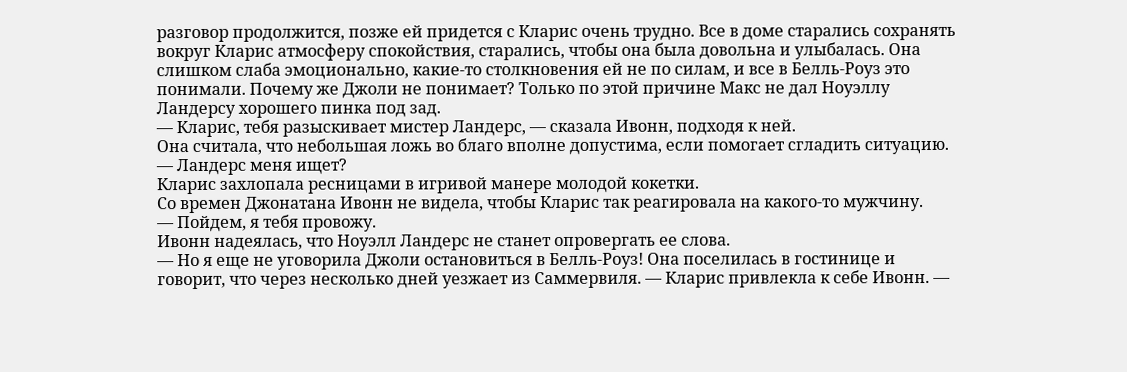разговор продолжится, позже ей придется с Кларис очень трудно. Все в доме старались сохранять вокруг Кларис атмосферу спокойствия, старались, чтобы она была довольна и улыбалась. Она слишком слаба эмоционально, какие-то столкновения ей не по силам, и все в Белль-Роуз это понимали. Почему же Джоли не понимает? Только по этой причине Макс не дал Ноуэллу Ландерсу хорошего пинка под зад.
— Кларис, тебя разыскивает мистер Ландерс, — сказала Ивонн, подходя к ней.
Она считала, что небольшая ложь во благо вполне допустима, если помогает сгладить ситуацию.
— Ландерс меня ищет?
Кларис захлопала ресницами в игривой манере молодой кокетки.
Со времен Джонатана Ивонн не видела, чтобы Кларис так реагировала на какого-то мужчину.
— Пойдем, я тебя провожу.
Ивонн надеялась, что Ноуэлл Ландерс не станет опровергать ее слова.
— Но я еще не уговорила Джоли остановиться в Белль-Роуз! Она поселилась в гостинице и говорит, что через несколько дней уезжает из Саммервиля. — Кларис привлекла к себе Ивонн. —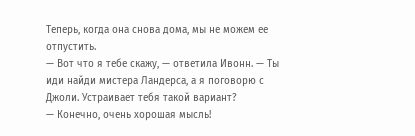Теперь, когда она снова дома, мы не можем ее отпустить.
— Вот что я тебе скажу, — ответила Ивонн. — Ты иди найди мистера Ландерса, а я поговорю с Джоли. Устраивает тебя такой вариант?
— Конечно, очень хорошая мысль!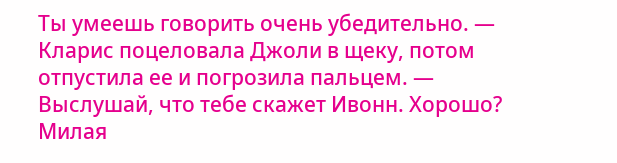Ты умеешь говорить очень убедительно. — Кларис поцеловала Джоли в щеку, потом отпустила ее и погрозила пальцем. — Выслушай, что тебе скажет Ивонн. Хорошо? Милая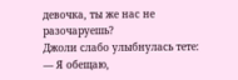девочка, ты же нас не разочаруешь?
Джоли слабо улыбнулась тете:
— Я обещаю,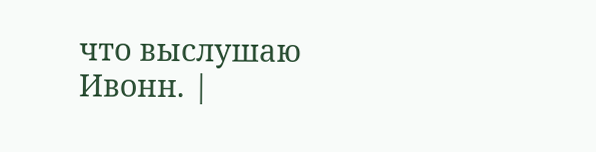что выслушаю Ивонн. |